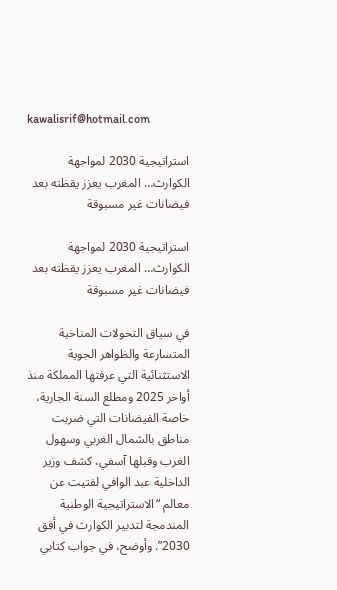kawalisrif@hotmail.com

استراتيجية 2030 لمواجهة الكوارث… المغرب يعزز يقظته بعد فيضانات غير مسبوقة

استراتيجية 2030 لمواجهة الكوارث… المغرب يعزز يقظته بعد فيضانات غير مسبوقة

في سياق التحولات المناخية المتسارعة والظواهر الجوية الاستثنائية التي عرفتها المملكة منذ أواخر 2025 ومطلع السنة الجارية، خاصة الفيضانات التي ضربت مناطق بالشمال الغربي وسهول الغرب وقبلها آسفي، كشف وزير الداخلية عبد الوافي لفتيت عن معالم “الاستراتيجية الوطنية المندمجة لتدبير الكوارث في أفق 2030”. وأوضح، في جواب كتابي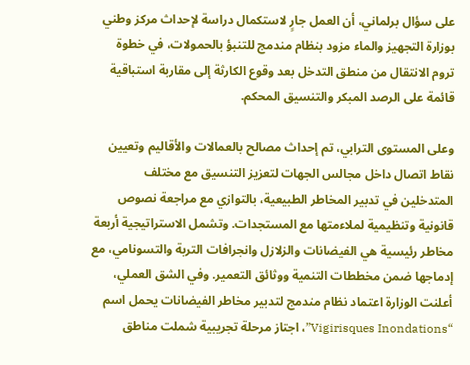على سؤال برلماني، أن العمل جارٍ لاستكمال دراسة لإحداث مركز وطني بوزارة التجهيز والماء مزود بنظام مندمج للتنبؤ بالحمولات، في خطوة تروم الانتقال من منطق التدخل بعد وقوع الكارثة إلى مقاربة استباقية قائمة على الرصد المبكر والتنسيق المحكم.

وعلى المستوى الترابي، تم إحداث مصالح بالعمالات والأقاليم وتعيين نقاط اتصال داخل مجالس الجهات لتعزيز التنسيق مع مختلف المتدخلين في تدبير المخاطر الطبيعية، بالتوازي مع مراجعة نصوص قانونية وتنظيمية لملاءمتها مع المستجدات. وتشمل الاستراتيجية أربعة مخاطر رئيسية هي الفيضانات والزلازل وانجرافات التربة والتسونامي، مع إدماجها ضمن مخططات التنمية ووثائق التعمير. وفي الشق العملي، أعلنت الوزارة اعتماد نظام مندمج لتدبير مخاطر الفيضانات يحمل اسم “Vigirisques Inondations”، اجتاز مرحلة تجريبية شملت مناطق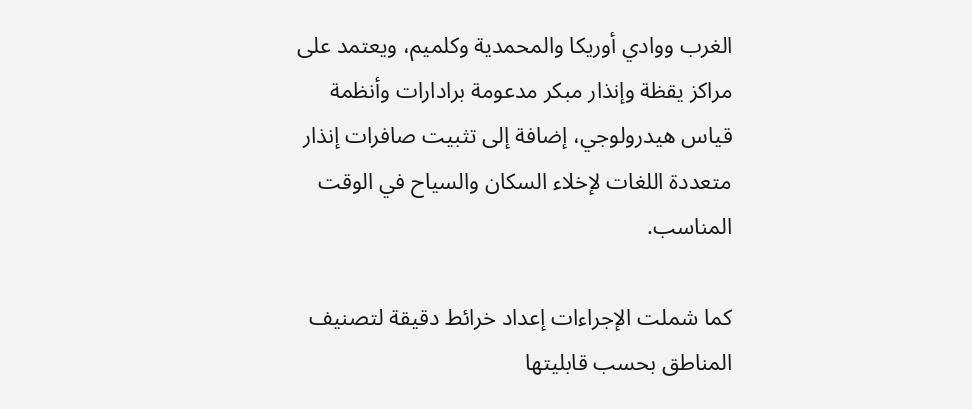الغرب ووادي أوريكا والمحمدية وكلميم، ويعتمد على مراكز يقظة وإنذار مبكر مدعومة برادارات وأنظمة قياس هيدرولوجي، إضافة إلى تثبيت صافرات إنذار متعددة اللغات لإخلاء السكان والسياح في الوقت المناسب.

كما شملت الإجراءات إعداد خرائط دقيقة لتصنيف المناطق بحسب قابليتها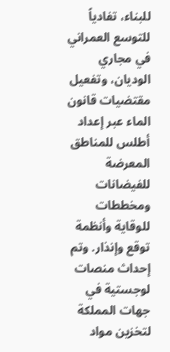للبناء، تفادياً للتوسع العمراني في مجاري الوديان، وتفعيل مقتضيات قانون الماء عبر إعداد أطلس للمناطق المعرضة للفيضانات ومخططات للوقاية وأنظمة توقع وإنذار. وتم إحداث منصات لوجستية في جهات المملكة لتخزين مواد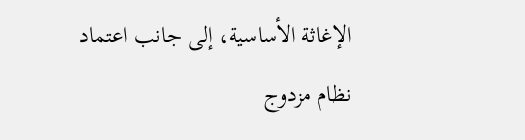الإغاثة الأساسية، إلى جانب اعتماد نظام مزدوج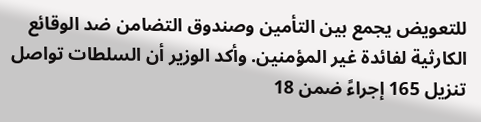للتعويض يجمع بين التأمين وصندوق التضامن ضد الوقائع الكارثية لفائدة غير المؤمنين. وأكد الوزير أن السلطات تواصل تنزيل 165 إجراءً ضمن 18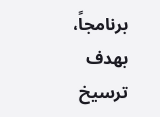برنامجاً، بهدف ترسيخ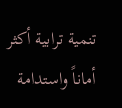تنمية ترابية أكثر أماناً واستدامة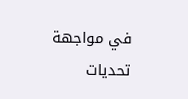في مواجهة تحديات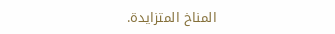المناخ المتزايدة.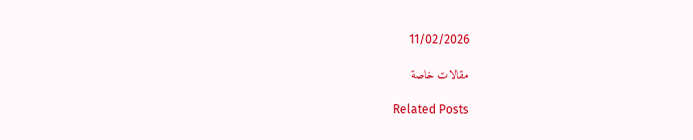11/02/2026

مقالات خاصة

Related Posts